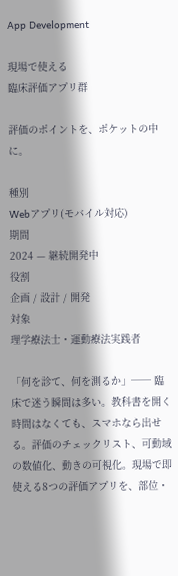App Development

現場で使える
臨床評価アプリ群

評価のポイントを、ポケットの中に。

種別
Webアプリ(モバイル対応)
期間
2024 — 継続開発中
役割
企画 / 設計 / 開発
対象
理学療法士・運動療法実践者

「何を診て、何を測るか」── 臨床で迷う瞬間は多い。教科書を開く時間はなくても、スマホなら出せる。評価のチェックリスト、可動域の数値化、動きの可視化。現場で即使える8つの評価アプリを、部位・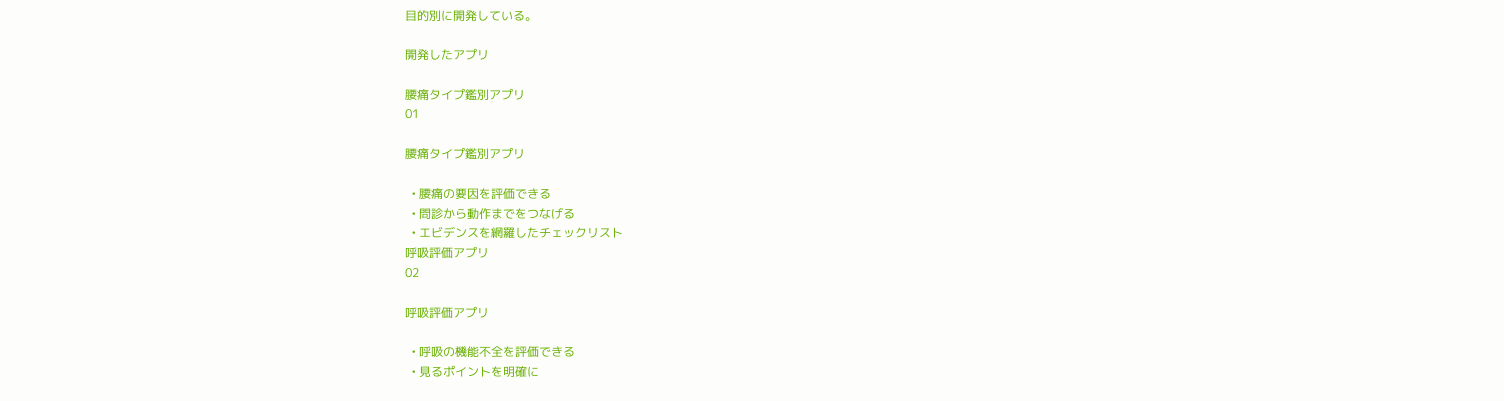目的別に開発している。

開発したアプリ

腰痛タイプ鑑別アプリ
01

腰痛タイプ鑑別アプリ

  • 腰痛の要因を評価できる
  • 問診から動作までをつなげる
  • エビデンスを網羅したチェックリスト
呼吸評価アプリ
02

呼吸評価アプリ

  • 呼吸の機能不全を評価できる
  • 見るポイントを明確に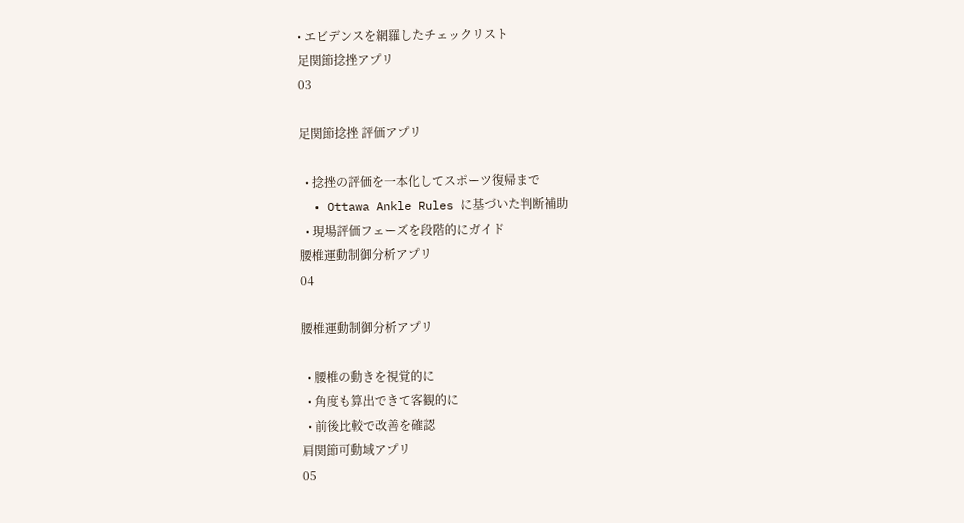• エビデンスを網羅したチェックリスト
足関節捻挫アプリ
03

足関節捻挫 評価アプリ

  • 捻挫の評価を一本化してスポーツ復帰まで
  • Ottawa Ankle Rules に基づいた判断補助
  • 現場評価フェーズを段階的にガイド
腰椎運動制御分析アプリ
04

腰椎運動制御分析アプリ

  • 腰椎の動きを視覚的に
  • 角度も算出できて客観的に
  • 前後比較で改善を確認
肩関節可動域アプリ
05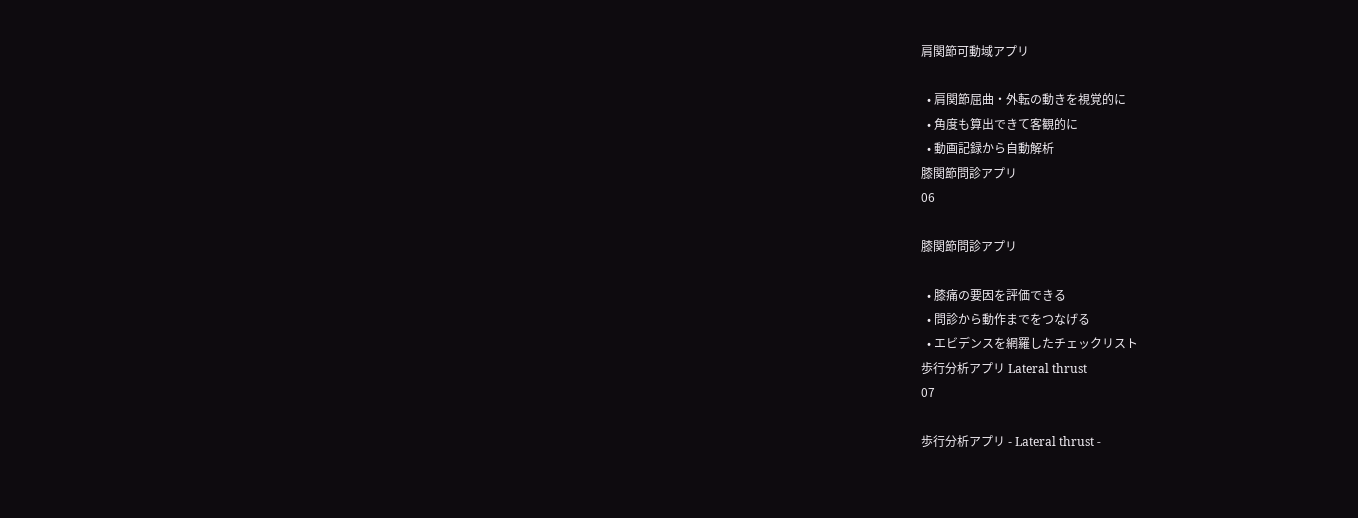肩関節可動域アプリ

  • 肩関節屈曲・外転の動きを視覚的に
  • 角度も算出できて客観的に
  • 動画記録から自動解析
膝関節問診アプリ
06

膝関節問診アプリ

  • 膝痛の要因を評価できる
  • 問診から動作までをつなげる
  • エビデンスを網羅したチェックリスト
歩行分析アプリ Lateral thrust
07

歩行分析アプリ - Lateral thrust -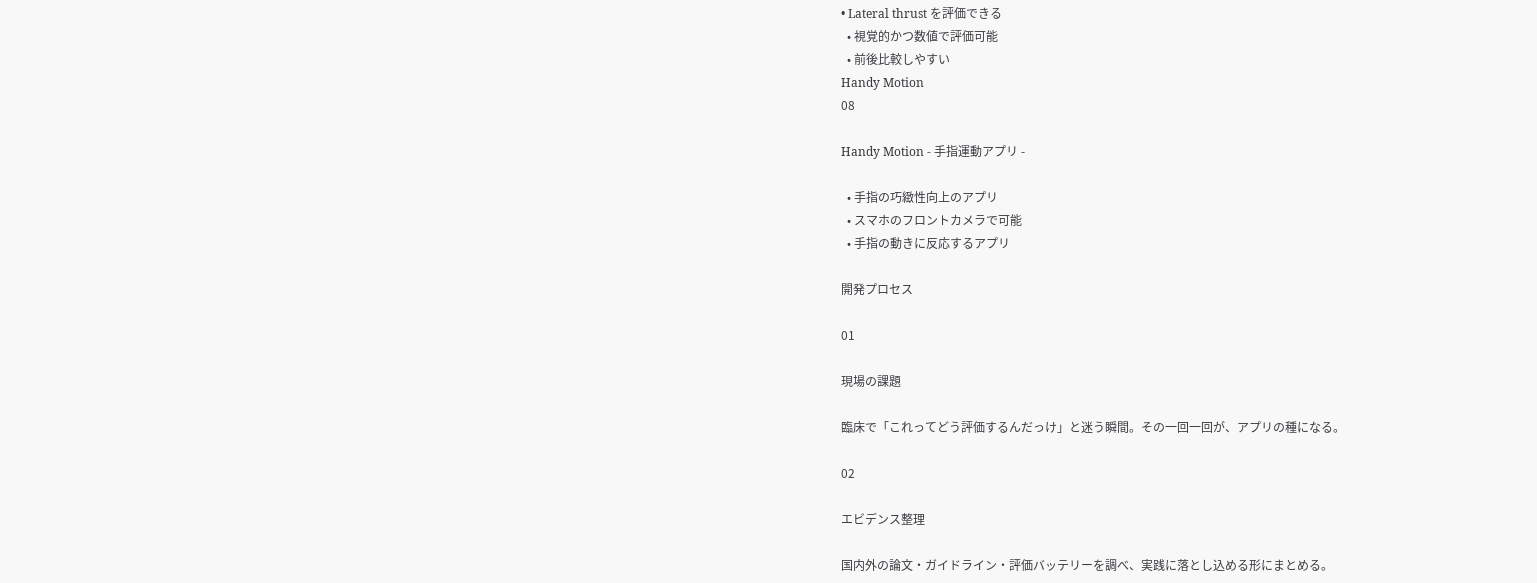• Lateral thrust を評価できる
  • 視覚的かつ数値で評価可能
  • 前後比較しやすい
Handy Motion
08

Handy Motion - 手指運動アプリ -

  • 手指の巧緻性向上のアプリ
  • スマホのフロントカメラで可能
  • 手指の動きに反応するアプリ

開発プロセス

01

現場の課題

臨床で「これってどう評価するんだっけ」と迷う瞬間。その一回一回が、アプリの種になる。

02

エビデンス整理

国内外の論文・ガイドライン・評価バッテリーを調べ、実践に落とし込める形にまとめる。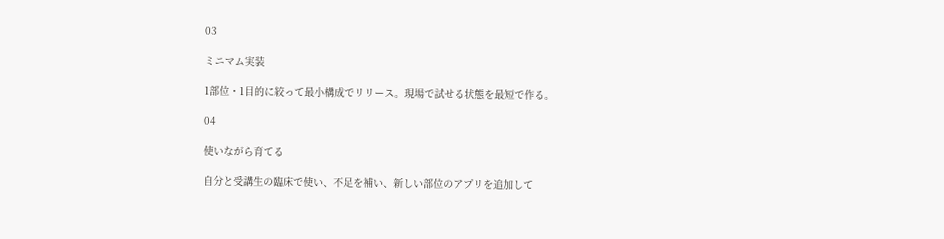03

ミニマム実装

1部位・1目的に絞って最小構成でリリース。現場で試せる状態を最短で作る。

04

使いながら育てる

自分と受講生の臨床で使い、不足を補い、新しい部位のアプリを追加して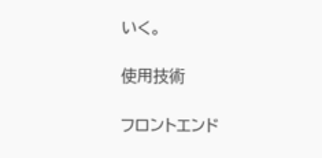いく。

使用技術

フロントエンド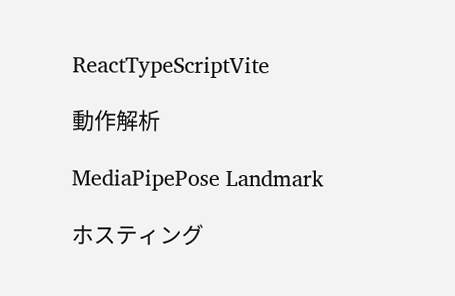ReactTypeScriptVite

動作解析

MediaPipePose Landmark

ホスティング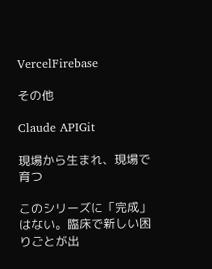VercelFirebase

その他

Claude APIGit

現場から生まれ、現場で育つ

このシリーズに「完成」はない。臨床で新しい困りごとが出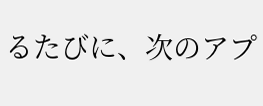るたびに、次のアプ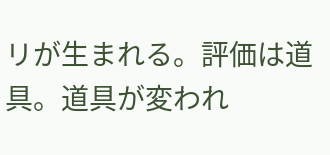リが生まれる。評価は道具。道具が変われ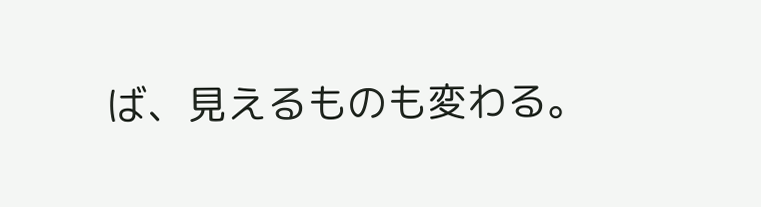ば、見えるものも変わる。